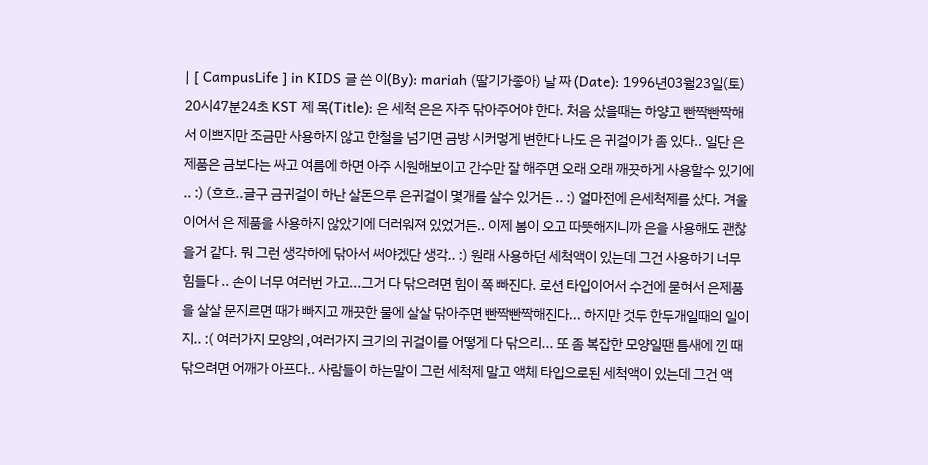| [ CampusLife ] in KIDS 글 쓴 이(By): mariah (딸기가좋아) 날 짜 (Date): 1996년03월23일(토) 20시47분24초 KST 제 목(Title): 은 세척 은은 자주 닦아주어야 한다. 처음 샀을때는 하얗고 빤짝빤짝해서 이쁘지만 조금만 사용하지 않고 한철을 넘기면 금방 시커멓게 변한다 나도 은 귀걸이가 좀 있다.. 일단 은제품은 금보다는 싸고 여름에 하면 아주 시원해보이고 간수만 잘 해주면 오래 오래 깨끗하게 사용할수 있기에 .. :) (흐흐..글구 금귀걸이 하난 살돈으루 은귀걸이 몇개를 살수 있거든 .. :) 얼마전에 은세척제를 샀다. 겨울이어서 은 제품을 사용하지 않았기에 더러워져 있었거든.. 이제 봄이 오고 따뜻해지니까 은을 사용해도 괜찮을거 같다. 뭐 그런 생각하에 닦아서 써야겠단 생각.. :) 원래 사용하던 세척액이 있는데 그건 사용하기 너무 힘들다 .. 손이 너무 여러번 가고...그거 다 닦으려면 힘이 쪽 빠진다. 로션 타입이어서 수건에 묻혀서 은제품을 살살 문지르면 때가 빠지고 깨끗한 물에 살살 닦아주면 빤짝빤짝해진다... 하지만 것두 한두개일때의 일이지.. :( 여러가지 모양의 ,여러가지 크기의 귀걸이를 어떻게 다 닦으리... 또 좀 복잡한 모양일땐 틈새에 낀 때 닦으려면 어깨가 아프다.. 사람들이 하는말이 그런 세척제 말고 액체 타입으로된 세척액이 있는데 그건 액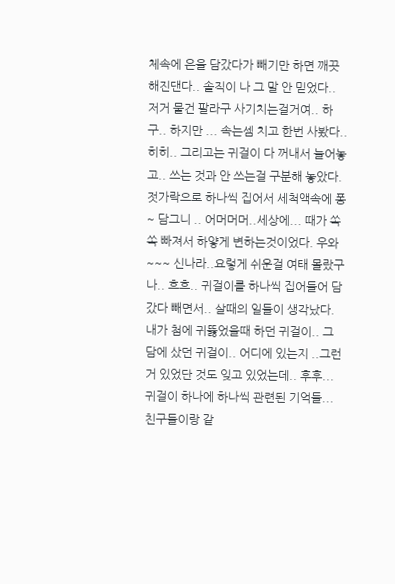체속에 은을 담갔다가 빼기만 하면 깨끗해진댄다.. 솔직이 나 그 말 안 믿었다.. 저거 물건 팔라구 사기치는걸거여.. 하구.. 하지만 ... 속는셈 치고 한번 사봤다.. 히히.. 그리고는 귀걸이 다 꺼내서 늘어놓고.. 쓰는 것과 안 쓰는걸 구분해 놓았다. 젓가락으로 하나씩 집어서 세척액속에 퐁~ 담그니 .. 어머머머..세상에... 때가 쏙쏙 빠져서 하얗게 변하는것이었다. 우와~~~ 신나라..요렇게 쉬운걸 여태 몰랐구나.. 흐흐.. 귀걸이를 하나씩 집어들어 담갔다 빼면서.. 살때의 일들이 생각났다. 내가 첨에 귀뚫었을때 하던 귀걸이.. 그 담에 샀던 귀걸이.. 어디에 있는지 ..그런거 있었단 것도 잊고 있었는데.. 후후... 귀걸이 하나에 하나씩 관련된 기억들... 친구들이랑 같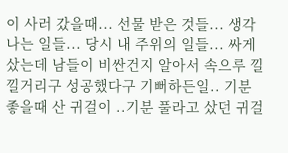이 사러 갔을때... 선물 받은 것들... 생각나는 일들... 당시 내 주위의 일들... 싸게 샀는데 남들이 비싼건지 알아서 속으루 낄낄거리구 성공했다구 기뻐하든일.. 기분 좋을때 산 귀걸이 ..기분 풀라고 샀던 귀걸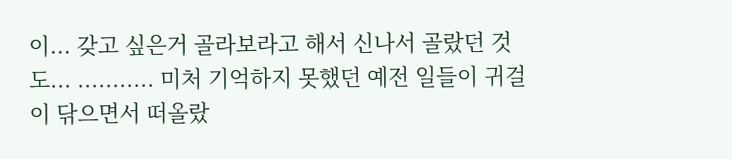이... 갖고 싶은거 골라보라고 해서 신나서 골랐던 것도... ........... 미처 기억하지 못했던 예전 일들이 귀걸이 닦으면서 떠올랐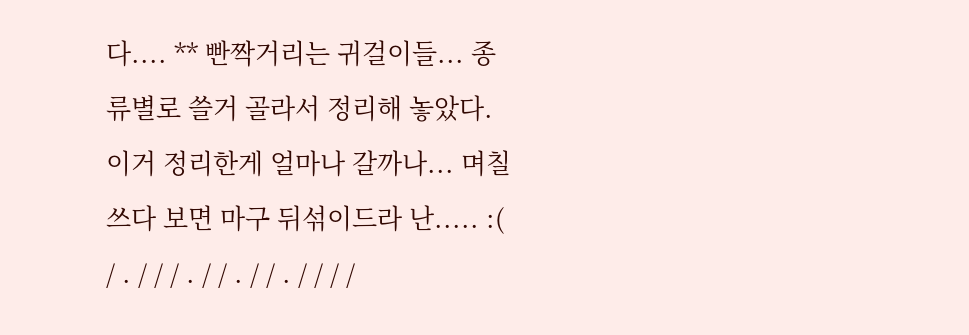다.... ** 빤짝거리는 귀걸이들... 종류별로 쓸거 골라서 정리해 놓았다. 이거 정리한게 얼마나 갈까나... 며칠 쓰다 보면 마구 뒤섞이드라 난..... :( / . / / / . / / . / / . / / / /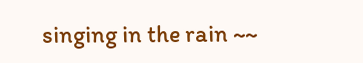singing in the rain ~~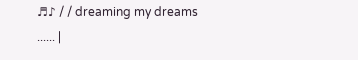♬♪ / / dreaming my dreams ...... |